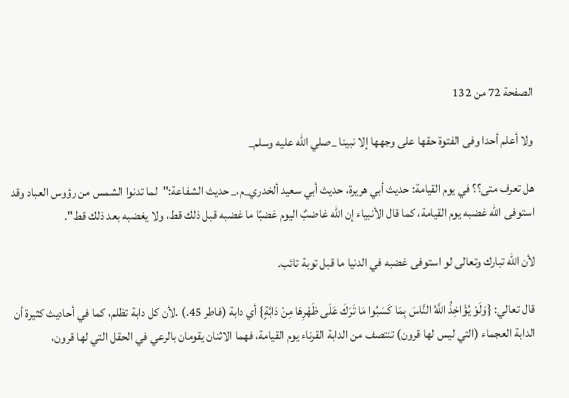الصفحة 72 من 132

ولا أعلم أحدا وفى الفتوة حقها على وجهها إلا نبينا _صلي الله عليه وسلم_

هل تعرف متى؟؟ في يوم القيامة: حديث أبي هريرة، حديث أبي سعيد ألخدري_م،_ حديث الشفاعة:"لما تدنوا الشمس من رؤوس العباد وقد استوفى الله غضبه يوم القيامة، كما قال الأنبياء إن الله غاضبٌ اليوم غضبًا ما غضبه قبل ذلك قط، ولا يغضبه بعد ذلك قط".

لأن الله تبارك وتعالى لو استوفى غضبه في الدنيا ما قبل توبة تائب.

قال تعالي: {وَلَوْ يُؤَاخِذُ اللَّهُ النَّاسَ بِمَا كَسَبُوا مَا تَرَكَ عَلَى ظَهْرِهَا مِنْ دَابَّةٍ} أي دابة (فاطر 45.) .لأن كل دابة تظلم، كما في أحاديث كثيرة أن الدابة العجماء (التي ليس لها قرون) تنتصف من الدابة القرناء يوم القيامة، فهما الاثنان يقومان بالرعي في الحقل التي لها قرون،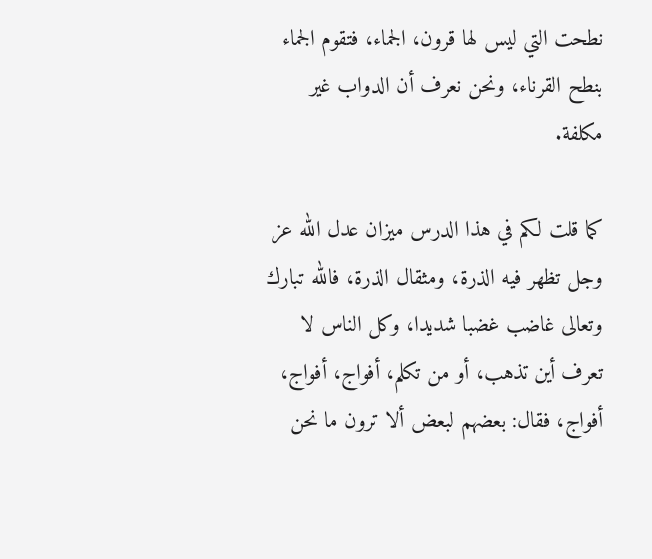نطحت التي ليس لها قرون، الجماء، فتقوم الجماء بنطح القرناء، ونحن نعرف أن الدواب غير مكلفة.

كما قلت لكم في هذا الدرس ميزان عدل الله عز وجل تظهر فيه الذرة، ومثقال الذرة، فالله تبارك وتعالى غاضب غضبا شديدا، وكل الناس لا تعرف أين تذهب، أو من تكلم، أفواج، أفواج، أفواج، فقال: بعضهم لبعض ألا ترون ما نحن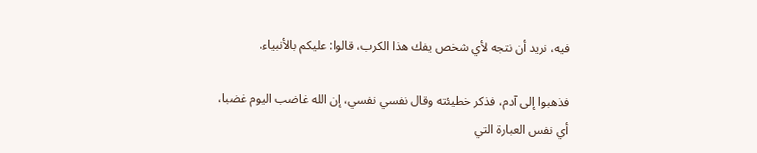فيه، نريد أن نتجه لأي شخص يفك هذا الكرب، قالوا: عليكم بالأنبياء.

فذهبوا إلى آدم، فذكر خطيئته وقال نفسي نفسي، إن الله غاضب اليوم غضبا، أي نفس العبارة التي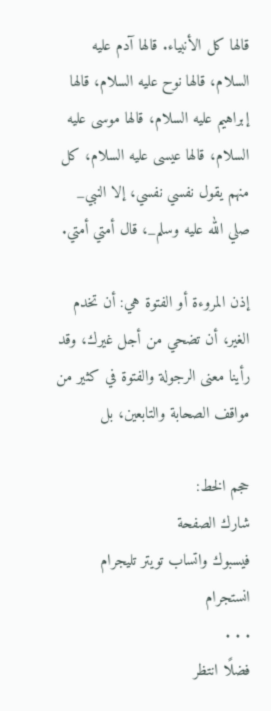قالها كل الأنبياء. قالها آدم عليه السلام، قالها نوح عليه السلام، قالها إبراهيم عليه السلام، قالها موسى عليه السلام، قالها عيسى عليه السلام، كل منهم يقول نفسي نفسي، إلا النبي_ صلي الله عليه وسلم_، قال أمتي أمتي.

إذن المروءة أو الفتوة هي: أن تخدم الغير، أن تضحي من أجل غيرك، وقد رأينا معنى الرجولة والفتوة في كثير من مواقف الصحابة والتابعين، بل

حجم الخط:
شارك الصفحة
فيسبوك واتساب تويتر تليجرام انستجرام
. . .
فضلًا انتظر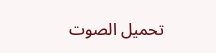تحميل الصوت